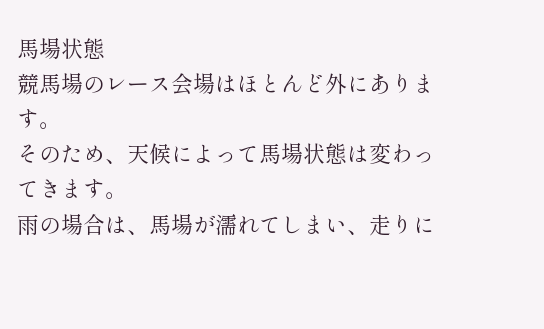馬場状態
競馬場のレース会場はほとんど外にあります。
そのため、天候によって馬場状態は変わってきます。
雨の場合は、馬場が濡れてしまい、走りに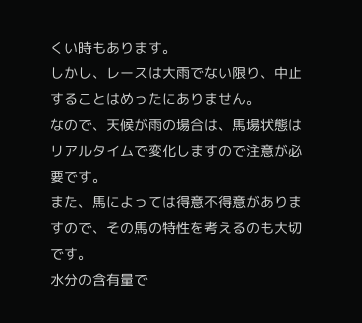くい時もあります。
しかし、レースは大雨でない限り、中止することはめったにありません。
なので、天候が雨の場合は、馬場状態はリアルタイムで変化しますので注意が必要です。
また、馬によっては得意不得意がありますので、その馬の特性を考えるのも大切です。
水分の含有量で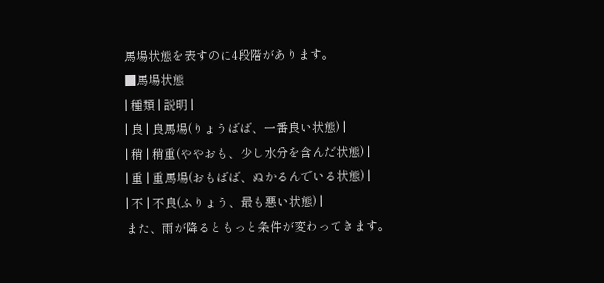馬場状態を表すのに4段階があります。
■馬場状態
| 種類 | 説明 |
| 良 | 良馬場(りょうばば、一番良い状態) |
| 稍 | 稍重(ややおも、少し水分を含んだ状態) |
| 重 | 重馬場(おもばば、ぬかるんでいる状態) |
| 不 | 不良(ふりょう、最も悪い状態) |
また、雨が降るともっと条件が変わってきます。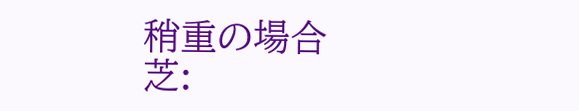稍重の場合
芝: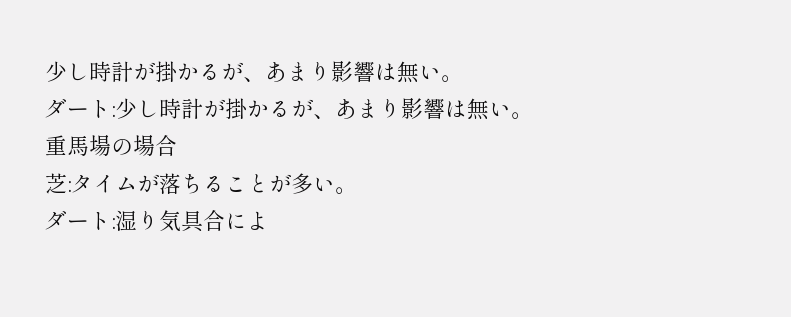少し時計が掛かるが、あまり影響は無い。
ダート:少し時計が掛かるが、あまり影響は無い。
重馬場の場合
芝:タイムが落ちることが多い。
ダート:湿り気具合によ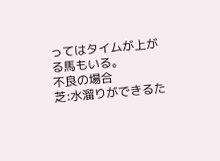ってはタイムが上がる馬もいる。
不良の場合
芝:水溜りができるた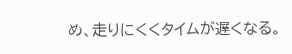め、走りにくくタイムが遅くなる。